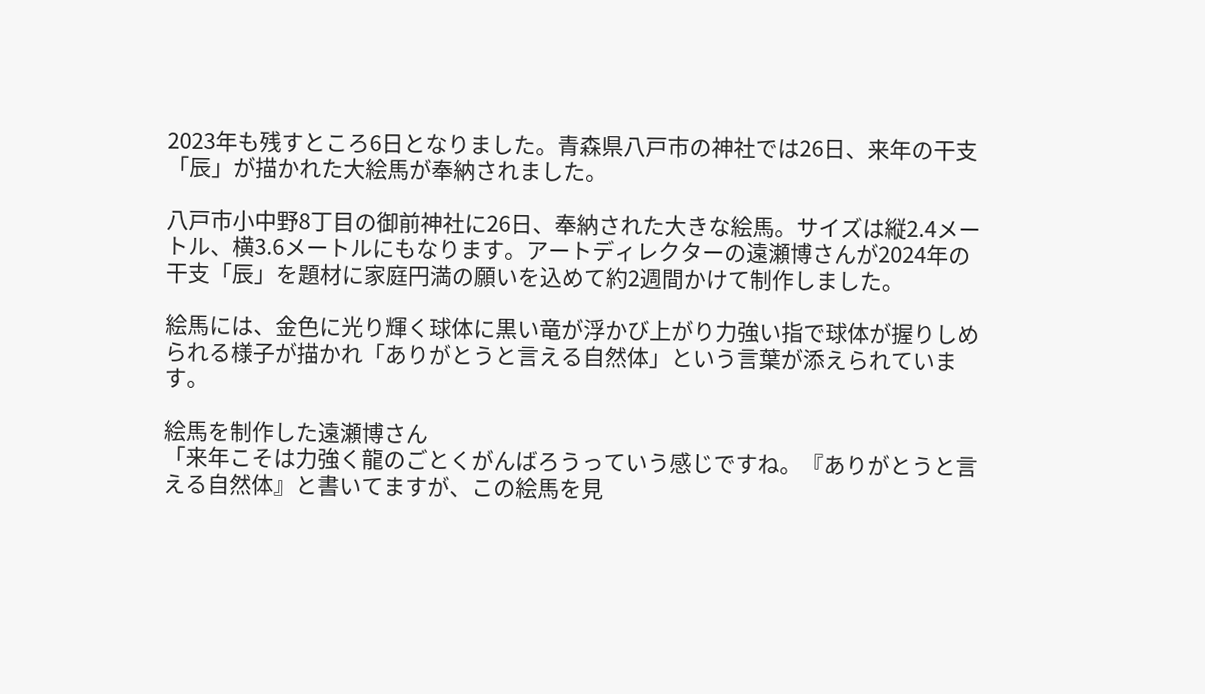2023年も残すところ6日となりました。青森県八戸市の神社では26日、来年の干支「辰」が描かれた大絵馬が奉納されました。

八戸市小中野8丁目の御前神社に26日、奉納された大きな絵馬。サイズは縦2.4メートル、横3.6メートルにもなります。アートディレクターの遠瀬博さんが2024年の干支「辰」を題材に家庭円満の願いを込めて約2週間かけて制作しました。

絵馬には、金色に光り輝く球体に黒い竜が浮かび上がり力強い指で球体が握りしめられる様子が描かれ「ありがとうと言える自然体」という言葉が添えられています。

絵馬を制作した遠瀬博さん
「来年こそは力強く龍のごとくがんばろうっていう感じですね。『ありがとうと言える自然体』と書いてますが、この絵馬を見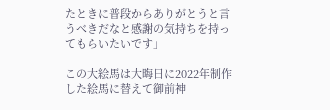たときに普段からありがとうと言うべきだなと感謝の気持ちを持ってもらいたいです」

この大絵馬は大晦日に2022年制作した絵馬に替えて御前神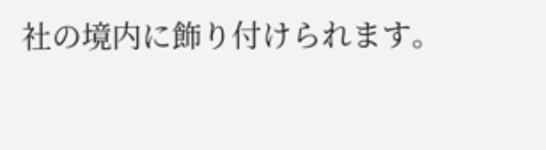社の境内に飾り付けられます。